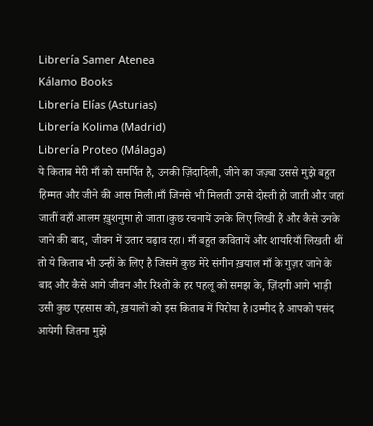Librería Samer Atenea
Kálamo Books
Librería Elías (Asturias)
Librería Kolima (Madrid)
Librería Proteo (Málaga)
ये किताब मेरी माँ को समर्पित है, उनकी ज़िंदादिली, जीने का जज़्बा उससे मुझे बहुत हिम्मत और जीने की आस मिली।माँ जिनसे भी मिलती उनसे दोस्ती हो जाती और जहां जातीं वहाँ आलम ख़ुशनुमा हो जाता।कुछ रचनायें उनके लिए लिखी हैं और कैसे उनके जाने की बाद, जीवन में उतार चढ़ाव रहा। माँ बहुत कवितायें और शायरियाँ लिखती थीं तो ये किताब भी उन्हीं के लिए है जिसमें कुछ मेरे संगीन ख़याल माँ के गुज़र जाने के बाद और कैसे आगे जीवन और रिश्तों के हर पहलू को समझ के, ज़िंदगी आगे भाड़ी उसी कुछ एहसास को, ख़यालों को इस किताब में पिरोया है।उम्मीद है आपको पसंद आयेगी जितना मुझे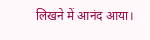लिखने में आनंद आया।